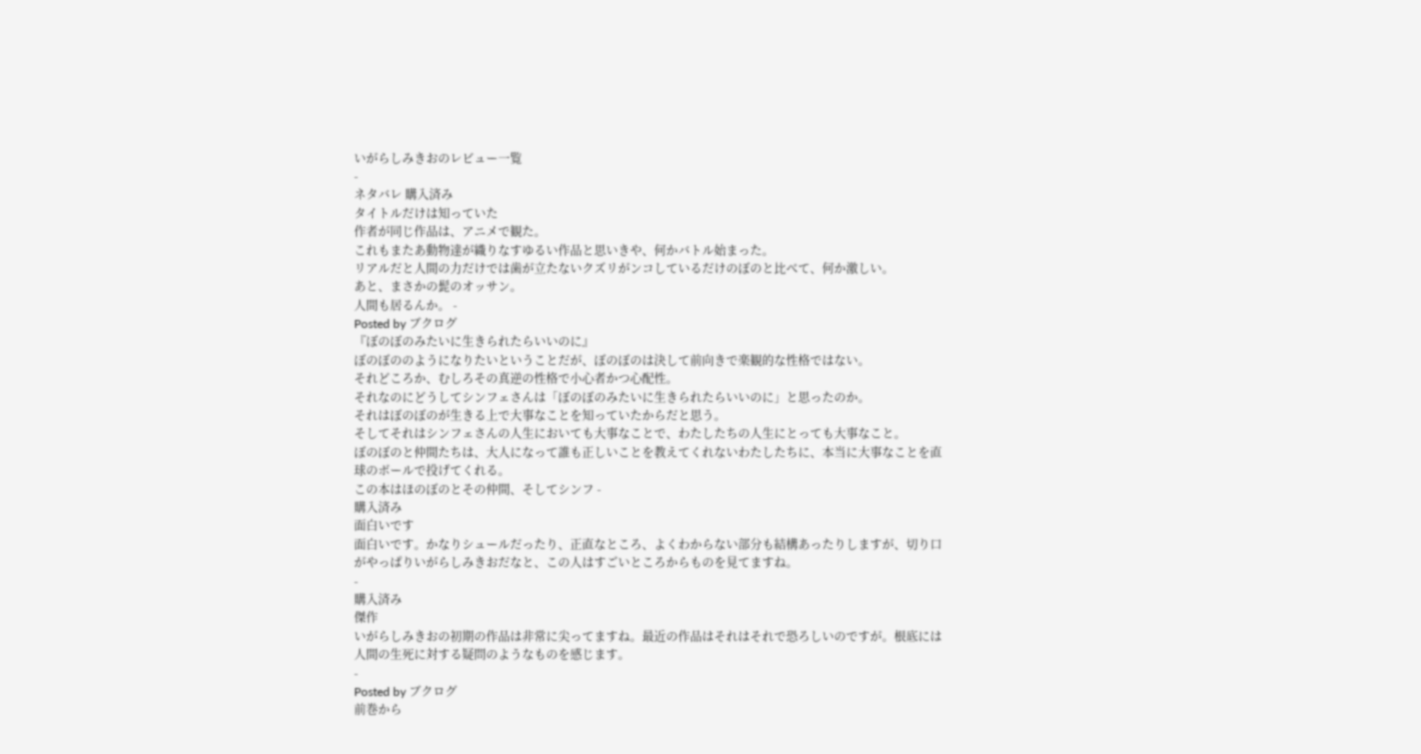いがらしみきおのレビュー一覧
-
ネタバレ 購入済み
タイトルだけは知っていた
作者が同じ作品は、アニメで観た。
これもまたあ動物達が織りなすゆるい作品と思いきや、何かバトル始まった。
リアルだと人間の力だけでは歯が立たないクズリがンコしているだけのぼのと比べて、何か激しい。
あと、まさかの髭のオッサン。
人間も居るんか。 -
Posted by ブクログ
『ぼのぼのみたいに生きられたらいいのに』
ぼのぼののようになりたいということだが、ぼのぼのは決して前向きで楽観的な性格ではない。
それどころか、むしろその真逆の性格で小心者かつ心配性。
それなのにどうしてシンフェさんは「ぼのぼのみたいに生きられたらいいのに」と思ったのか。
それはぼのぼのが生きる上で大事なことを知っていたからだと思う。
そしてそれはシンフェさんの人生においても大事なことで、わたしたちの人生にとっても大事なこと。
ぼのぼのと仲間たちは、大人になって誰も正しいことを教えてくれないわたしたちに、本当に大事なことを直球のボールで投げてくれる。
この本はほのぼのとその仲間、そしてシンフ -
購入済み
面白いです
面白いです。かなりシュールだったり、正直なところ、よくわからない部分も結構あったりしますが、切り口がやっぱりいがらしみきおだなと、この人はすごいところからものを見てますね。
-
購入済み
傑作
いがらしみきおの初期の作品は非常に尖ってますね。最近の作品はそれはそれで恐ろしいのですが。根底には人間の生死に対する疑問のようなものを感じます。
-
Posted by ブクログ
前巻から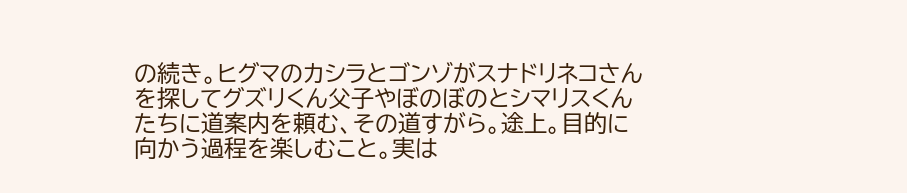の続き。ヒグマのカシラとゴンゾがスナドリネコさんを探してグズリくん父子やぼのぼのとシマリスくんたちに道案内を頼む、その道すがら。途上。目的に向かう過程を楽しむこと。実は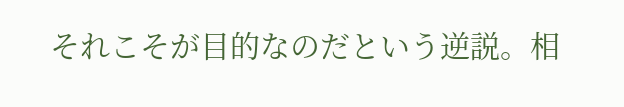それこそが目的なのだという逆説。相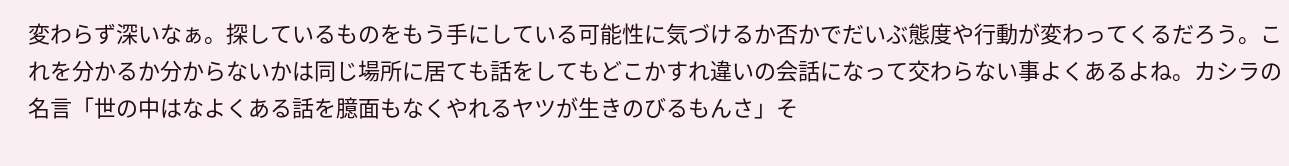変わらず深いなぁ。探しているものをもう手にしている可能性に気づけるか否かでだいぶ態度や行動が変わってくるだろう。これを分かるか分からないかは同じ場所に居ても話をしてもどこかすれ違いの会話になって交わらない事よくあるよね。カシラの名言「世の中はなよくある話を臆面もなくやれるヤツが生きのびるもんさ」そ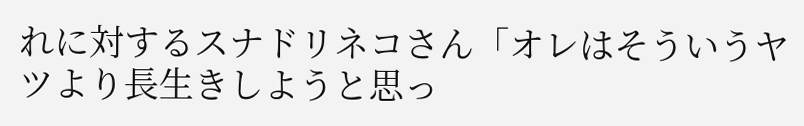れに対するスナドリネコさん「オレはそういうヤツより長生きしようと思っ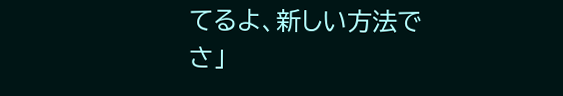てるよ、新しい方法でさ」